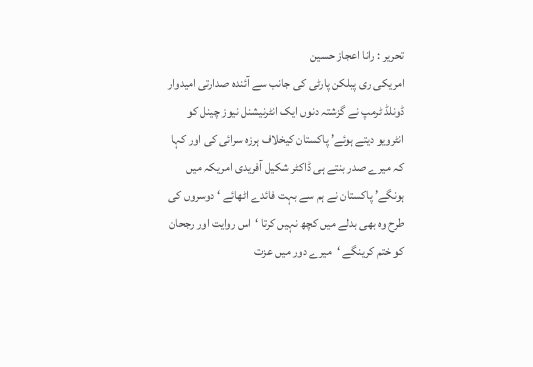تحریر : رانا اعجاز حسین
امریکی ری پبلکن پارٹی کی جانب سے آئندہ صدارتی امیدوار ڈونلڈ ٹرمپ نے گزشتہ دنوں ایک انٹرنیشنل نیوز چینل کو انٹرویو دیتے ہوئے’ پاکستان کیخلاف ہرزہ سرائی کی اور کہا کہ میرے صدر بنتے ہی ڈاکٹر شکیل آفریدی امریکہ میں ہونگے’ پاکستان نے ہم سے بہت فائدے اٹھائے ‘ دوسروں کی طرح وہ بھی بدلے میں کچھ نہیں کرتا ‘اس روایت اور رجحان کو ختم کرینگے ‘میرے دور میں عزت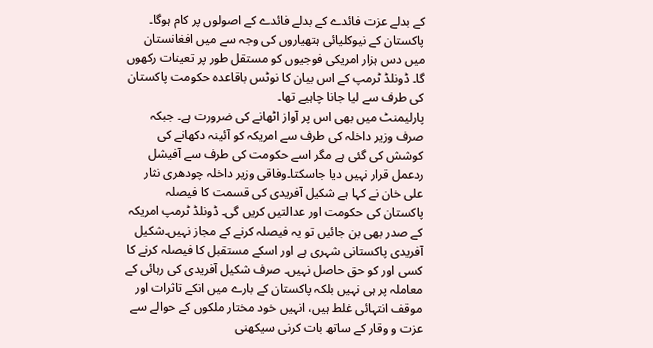کے بدلے عزت فائدے کے بدلے فائدے کے اصولوں پر کام ہوگا۔ پاکستان کے نیوکلیائی ہتھیاروں کی وجہ سے میں افغانستان میں دس ہزار امریکی فوجیوں کو مستقل طور پر تعینات رکھوں گا۔ ڈونلڈ ٹرمپ کے اس بیان کا نوٹس باقاعدہ حکومت پاکستان کی طرف سے لیا جانا چاہیے تھا۔
پارلیمنٹ میں بھی اس پر آواز اٹھانے کی ضرورت ہے۔ جبکہ صرف وزیر داخلہ کی طرف سے امریکہ کو آئینہ دکھانے کی کوشش کی گئی ہے مگر اسے حکومت کی طرف سے آفیشل ردعمل قرار نہیں دیا جاسکتا۔وفاقی وزیر داخلہ چودھری نثار علی خان نے کہا ہے شکیل آفریدی کی قسمت کا فیصلہ پاکستان کی حکومت اور عدالتیں کریں گی۔ ڈونلڈ ٹرمپ امریکہ کے صدر بھی بن جائیں تو یہ فیصلہ کرنے کے مجاز نہیں۔شکیل آفریدی پاکستانی شہری ہے اور اسکے مستقبل کا فیصلہ کرنے کا کسی اور کو حق حاصل نہیں۔ صرف شکیل آفریدی کی رہائی کے معاملہ پر ہی نہیں بلکہ پاکستان کے بارے میں انکے تاثرات اور موقف انتہائی غلط ہیں، انہیں خود مختار ملکوں کے حوالے سے عزت و وقار کے ساتھ بات کرنی سیکھنی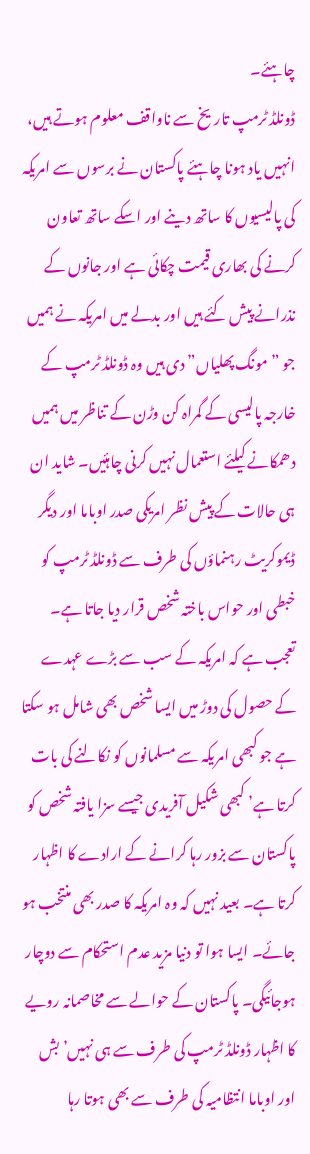چاہئے۔
ڈونلڈ ٹرمپ تاریخ سے ناواقف معلوم ہوتے ہیں، انہیں یاد ہونا چاہئے پاکستان نے برسوں سے امریکہ کی پالیسیوں کا ساتھ دینے اور اسکے ساتھ تعاون کرنے کی بھاری قیمت چکائی ہے اور جانوں کے نذرانے پیش کئے ہیں اور بدلے میں امریکہ نے ہمیں جو ”مونگ پھلیاں” دی ہیں وہ ڈونلڈ ٹرمپ کے خارجہ پالیسی کے گمراہ کن وڑن کے تناظر میں ہمیں دھمکانے کیلئے استعمال نہیں کرنی چاہئیں۔ شاید ان ہی حالات کے پیش نظر امریکی صدر اوباما اور دیگر ڈیموکریٹ رہنماؤں کی طرف سے ڈونلڈ ٹرمپ کو خبطی اور حواس باختہ شخص قرار دیا جاتا ہے۔
تعجب ہے کہ امریکہ کے سب سے بڑے عہدے کے حصول کی دوڑ میں ایسا شخص بھی شامل ہو سکتا ہے جو کبھی امریکہ سے مسلمانوں کو نکالنے کی بات کرتا ہے’ کبھی شکیل آفریدی جیسے سزا یافتہ شخص کو پاکستان سے بزور رہا کرانے کے ارادے کا اظہار کرتا ہے۔ بعید نہیں کہ وہ امریکہ کا صدر بھی منتخب ہو جائے۔ ایسا ہوا تو دنیا مزید عدم استحکام سے دوچار ہوجائیگی۔ پاکستان کے حوالے سے مخاصمانہ رویے کا اظہار ڈونلڈ ٹرمپ کی طرف سے ہی نہیں’ بش اور اوباما انتظامیہ کی طرف سے بھی ہوتا رہا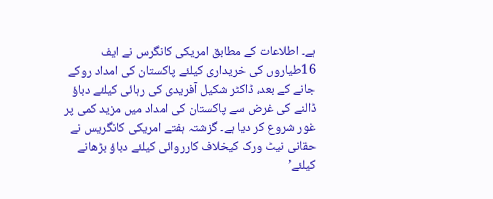ہے۔ اطلاعات کے مطابق امریکی کانگرس نے ایف 16طیاروں کی خریداری کیلئے پاکستان کی امداد روکے جانے کے بعد، ڈاکٹر شکیل آفریدی کی رہائی کیلئے دباؤ ڈالنے کی غرض سے پاکستان کی امداد میں مزید کمی پر غور شروع کر دیا ہے۔ گزشتہ ہفتے امریکی کانگریس نے حقانی نیٹ ورک کیخلاف کارروائی کیلئے دباؤ بڑھانے کیلئے’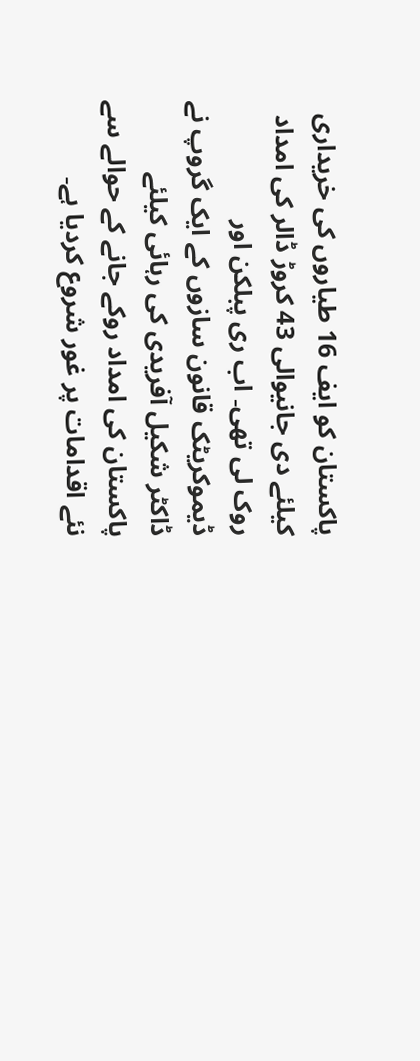پاکستان کو ایف 16 طیاروں کی خریداری کیلئے دی جانیوالی 43 کروڑ ڈالر کی امداد روک لی تھی۔ اب ری پبلکن اور ڈیموکریٹک قانون سازوں کے ایک گروپ نے ڈاکٹر شکیل آفریدی کی رہائی کیلئے پاکستان کی امداد روکے جانے کے حوالے سے نئے اقدامات پر غور شروع کردیا ہے۔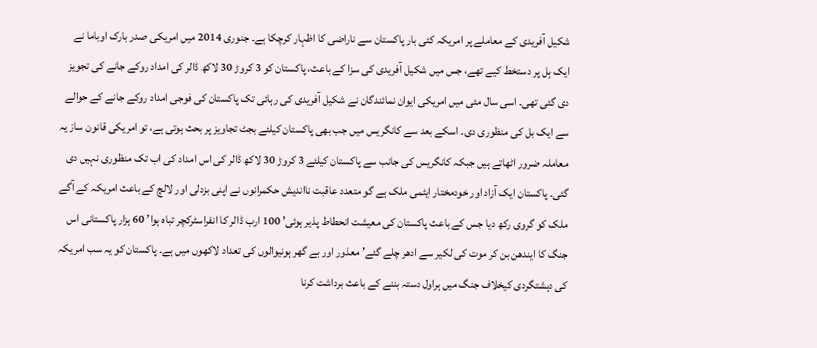شکیل آفریدی کے معاملے پر امریکہ کئی بار پاکستان سے ناراضی کا اظہار کرچکا ہے۔ جنوری 2014 میں امریکی صدر بارک اوباما نے ایک بِل پر دستخط کیے تھے، جس میں شکیل آفریدی کی سزا کے باعث، پاکستان کو 3 کروڑ 30 لاکھ ڈالر کی امداد روکے جانے کی تجویز دی گئی تھی۔ اسی سال مئی میں امریکی ایوان نمائندگان نے شکیل آفریدی کی رہائی تک پاکستان کی فوجی امداد روکے جانے کے حوالے سے ایک بل کی منظوری دی۔ اسکے بعد سے کانگریس میں جب بھی پاکستان کیلئے بجٹ تجاویز پر بحث ہوتی ہے، تو امریکی قانون ساز یہ معاملہ ضرور اٹھاتے ہیں جبکہ کانگریس کی جانب سے پاکستان کیلئے 3 کروڑ 30 لاکھ ڈالر کی اس امداد کی اب تک منظوری نہیں دی گئی۔ پاکستان ایک آزاد اور خودمختار ایٹمی ملک ہے گو متعدد عاقبت نااندیش حکمرانوں نے اپنی بزدلی اور لالچ کے باعث امریکہ کے آگے ملک کو گروی رکھ دیا جس کے باعث پاکستان کی معیشت انحطاط پذیر ہوئی’ 100 ارب ڈالر کا انفراسٹرکچر تباہ ہوا’ 60 ہزار پاکستانی اس جنگ کا ایندھن بن کر موت کی لکیر سے ادھر چلے گئے’ معذور اور بے گھر ہونیوالوں کی تعداد لاکھوں میں ہے۔ پاکستان کو یہ سب امریکہ کی دہشتگردی کیخلاف جنگ میں ہراول دستہ بننے کے باعث برداشت کرنا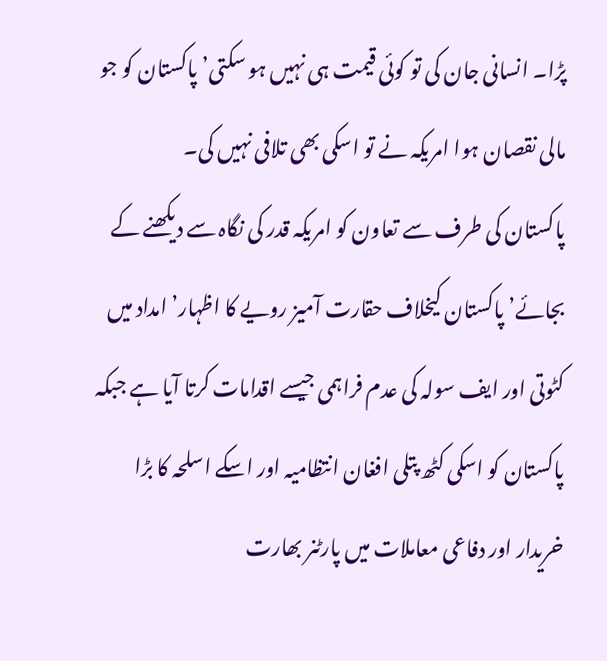پڑا۔ انسانی جان کی تو کوئی قیمت ہی نہیں ہو سکتی’ پاکستان کو جو مالی نقصان ہوا امریکہ نے تو اسکی بھی تلافی نہیں کی۔
پاکستان کی طرف سے تعاون کو امریکہ قدر کی نگاہ سے دیکھنے کے بجائے’ پاکستان کیخلاف حقارت آمیز رویے کا اظہار’ امداد میں کٹوتی اور ایف سولہ کی عدم فراہمی جیسے اقدامات کرتا آیا ہے جبکہ پاکستان کو اسکی کٹھ پتلی افغان انتظامیہ اور اسکے اسلحہ کا بڑا خریدار اور دفاعی معاملات میں پارٹنر بھارت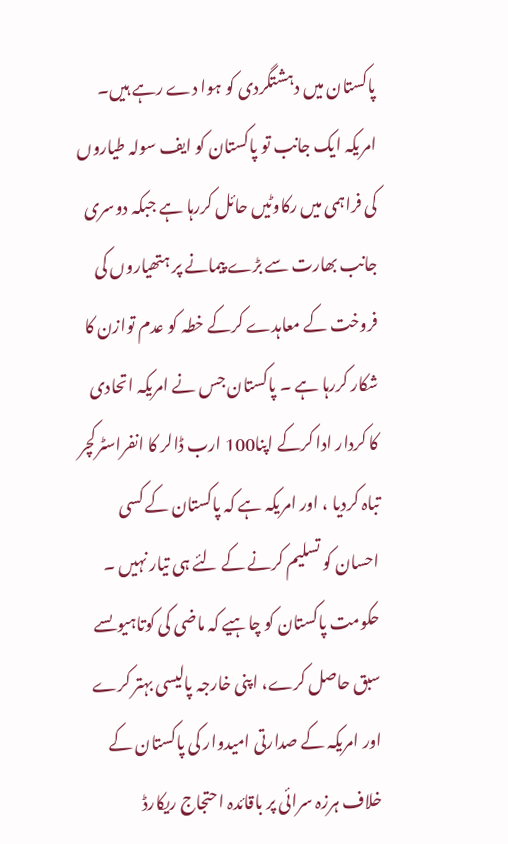پاکستان میں دہشتگردی کو ہوا دے رہے ہیں۔ امریکہ ایک جانب تو پاکستان کو ایف سولہ طیاروں کی فراہمی میں رکاوٹیں حائل کررہا ہے جبکہ دوسری جانب بھارت سے بڑے پیمانے پر ہتھیاروں کی فروخت کے معاہدے کرکے خطہ کو عدم توازن کا شکار کررہا ہے ۔ پاکستان جس نے امریکہ اتحادی کا کردار ادا کرکے اپنا100 ارب ڈالر کا انفراسٹرکچر تباہ کردیا ، اور امریکہ ہے کہ پاکستان کے کسی احسان کو تسلیم کرنے کے لئے ہی تیار نہیں ۔ حکومت پاکستان کو چاہیے کہ ماضی کی کوتاہیوںسے سبق حاصل کرے، اپنی خارجہ پالیسی بہتر کرے اور امریکہ کے صدارتی امیدوار کی پاکستان کے خلاف ہرزہ سرائی پر باقائدہ احتجاج ریکارڈ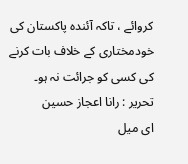کروائے ، تاکہ آئندہ پاکستان کی خودمختاری کے خلاف بات کرنے کی کسی کو جرائت نہ ہو۔
تحریر : رانا اعجاز حسین
ای میل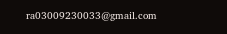ra03009230033@gmail.com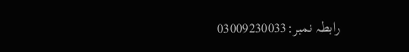رابطہ نمبر:03009230033